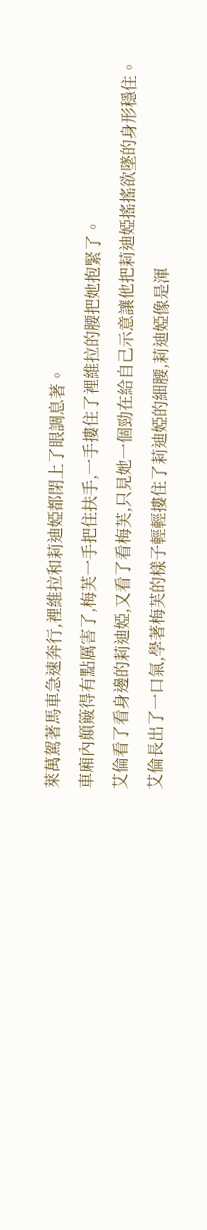萊萬駕著馬車急速奔行,裡維拉和莉迪婭都閉上了眼調息著。
車廂內顛簸得有點厲害了,梅芙一手把住扶手,一手摟住了裡維拉的腰把她抱緊了。
艾倫看了看身邊的莉迪婭,又看了看梅芙,只見她一個勁在給自己示意讓他把莉迪婭搖搖欲墜的身形穩住。
艾倫長出了一口氣,學著梅芙的樣子輕輕摟住了莉迪婭的細腰,莉迪婭像是渾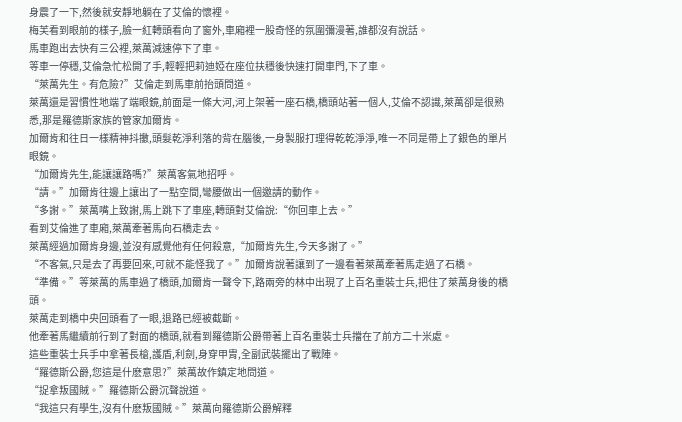身震了一下,然後就安靜地躺在了艾倫的懷裡。
梅芙看到眼前的樣子,臉一紅轉頭看向了窗外,車廂裡一股奇怪的氛圍彌漫著,誰都沒有說話。
馬車跑出去快有三公裡,萊萬減速停下了車。
等車一停穩,艾倫急忙松開了手,輕輕把莉迪婭在座位扶穩後快速打開車門,下了車。
“萊萬先生。有危險?”艾倫走到馬車前抬頭問道。
萊萬還是習慣性地端了端眼鏡,前面是一條大河,河上架著一座石橋,橋頭站著一個人,艾倫不認識,萊萬卻是很熟悉,那是羅德斯家族的管家加爾肯。
加爾肯和往日一樣精神抖擻,頭髮乾淨利落的背在腦後,一身製服打理得乾乾淨淨,唯一不同是帶上了銀色的單片眼鏡。
“加爾肯先生,能讓讓路嗎?”萊萬客氣地招呼。
“請。”加爾肯往邊上讓出了一點空間,彎腰做出一個邀請的動作。
“多謝。”萊萬嘴上致謝,馬上跳下了車座,轉頭對艾倫說:“你回車上去。”
看到艾倫進了車廂,萊萬牽著馬向石橋走去。
萊萬經過加爾肯身邊,並沒有感覺他有任何殺意,“加爾肯先生,今天多謝了。”
“不客氣,只是去了再要回來,可就不能怪我了。”加爾肯說著讓到了一邊看著萊萬牽著馬走過了石橋。
“準備。”等萊萬的馬車過了橋頭,加爾肯一聲令下,路兩旁的林中出現了上百名重裝士兵,把住了萊萬身後的橋頭。
萊萬走到橋中央回頭看了一眼,退路已經被截斷。
他牽著馬繼續前行到了對面的橋頭,就看到羅德斯公爵帶著上百名重裝士兵擋在了前方二十米處。
這些重裝士兵手中拿著長槍,護盾,利劍,身穿甲胄,全副武裝擺出了戰陣。
“羅德斯公爵,您這是什麽意思?”萊萬故作鎮定地問道。
“捉拿叛國賊。”羅德斯公爵沉聲說道。
“我這只有學生,沒有什麽叛國賊。”萊萬向羅德斯公爵解釋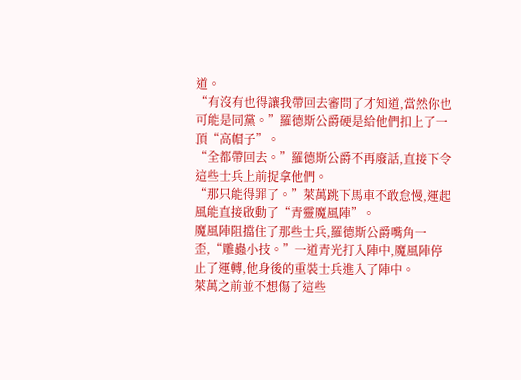道。
“有沒有也得讓我帶回去審問了才知道,當然你也可能是同黨。”羅德斯公爵硬是給他們扣上了一頂“高帽子”。
“全都帶回去。”羅德斯公爵不再廢話,直接下令這些士兵上前捉拿他們。
“那只能得罪了。”萊萬跳下馬車不敢怠慢,運起風能直接啟動了“青靈魔風陣”。
魔風陣阻擋住了那些士兵,羅德斯公爵嘴角一歪,“雕蟲小技。”一道青光打入陣中,魔風陣停止了運轉,他身後的重裝士兵進入了陣中。
萊萬之前並不想傷了這些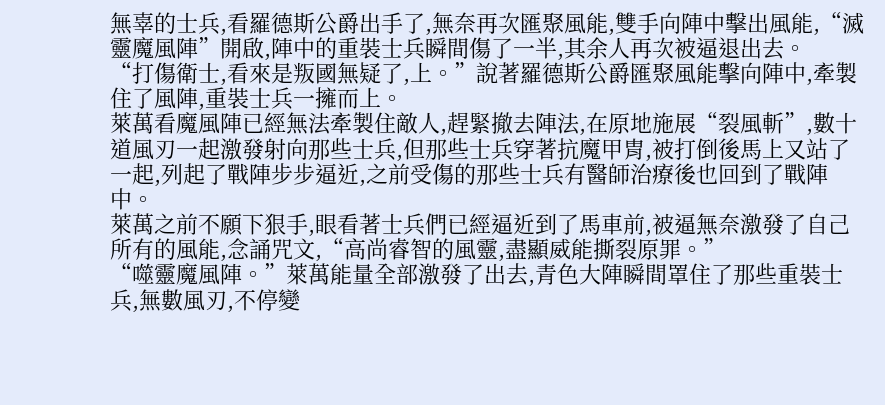無辜的士兵,看羅德斯公爵出手了,無奈再次匯聚風能,雙手向陣中擊出風能,“滅靈魔風陣”開啟,陣中的重裝士兵瞬間傷了一半,其余人再次被逼退出去。
“打傷衛士,看來是叛國無疑了,上。”說著羅德斯公爵匯聚風能擊向陣中,牽製住了風陣,重裝士兵一擁而上。
萊萬看魔風陣已經無法牽製住敵人,趕緊撤去陣法,在原地施展“裂風斬”,數十道風刃一起激發射向那些士兵,但那些士兵穿著抗魔甲胄,被打倒後馬上又站了一起,列起了戰陣步步逼近,之前受傷的那些士兵有醫師治療後也回到了戰陣中。
萊萬之前不願下狠手,眼看著士兵們已經逼近到了馬車前,被逼無奈激發了自己所有的風能,念誦咒文,“高尚睿智的風靈,盡顯威能撕裂原罪。”
“噬靈魔風陣。”萊萬能量全部激發了出去,青色大陣瞬間罩住了那些重裝士兵,無數風刃,不停變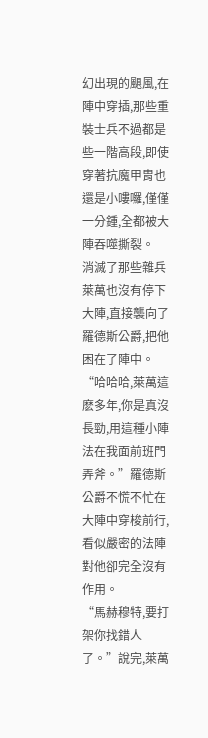幻出現的颶風,在陣中穿插,那些重裝士兵不過都是些一階高段,即使穿著抗魔甲胄也還是小嘍囉,僅僅一分鍾,全都被大陣吞噬撕裂。
消滅了那些雜兵萊萬也沒有停下大陣,直接襲向了羅德斯公爵,把他困在了陣中。
“哈哈哈,萊萬這麽多年,你是真沒長勁,用這種小陣法在我面前班門弄斧。”羅德斯公爵不慌不忙在大陣中穿梭前行,看似嚴密的法陣對他卻完全沒有作用。
“馬赫穆特,要打架你找錯人了。”說完,萊萬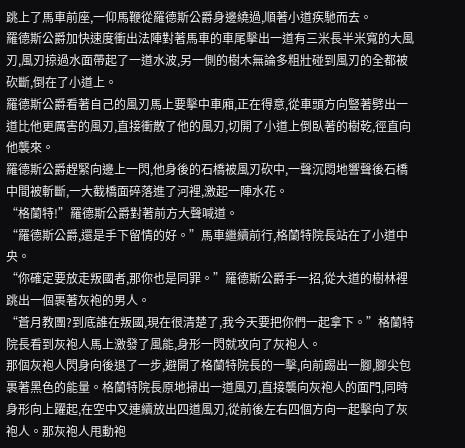跳上了馬車前座,一仰馬鞭從羅德斯公爵身邊繞過,順著小道疾馳而去。
羅德斯公爵加快速度衝出法陣對著馬車的車尾擊出一道有三米長半米寬的大風刃,風刃掠過水面帶起了一道水波,另一側的樹木無論多粗壯碰到風刃的全都被砍斷,倒在了小道上。
羅德斯公爵看著自己的風刃馬上要擊中車廂,正在得意,從車頭方向豎著劈出一道比他更厲害的風刃,直接衝散了他的風刃,切開了小道上倒臥著的樹乾,徑直向他襲來。
羅德斯公爵趕緊向邊上一閃,他身後的石橋被風刃砍中,一聲沉悶地響聲後石橋中間被斬斷,一大截橋面碎落進了河裡,激起一陣水花。
“格蘭特!”羅德斯公爵對著前方大聲喊道。
“羅德斯公爵,還是手下留情的好。”馬車繼續前行,格蘭特院長站在了小道中央。
“你確定要放走叛國者,那你也是同罪。”羅德斯公爵手一招,從大道的樹林裡跳出一個裹著灰袍的男人。
“蒼月教團?到底誰在叛國,現在很清楚了,我今天要把你們一起拿下。”格蘭特院長看到灰袍人馬上激發了風能,身形一閃就攻向了灰袍人。
那個灰袍人閃身向後退了一步,避開了格蘭特院長的一擊,向前踢出一腳,腳尖包裹著黑色的能量。格蘭特院長原地掃出一道風刃,直接襲向灰袍人的面門,同時身形向上躍起,在空中又連續放出四道風刃,從前後左右四個方向一起擊向了灰袍人。那灰袍人甩動袍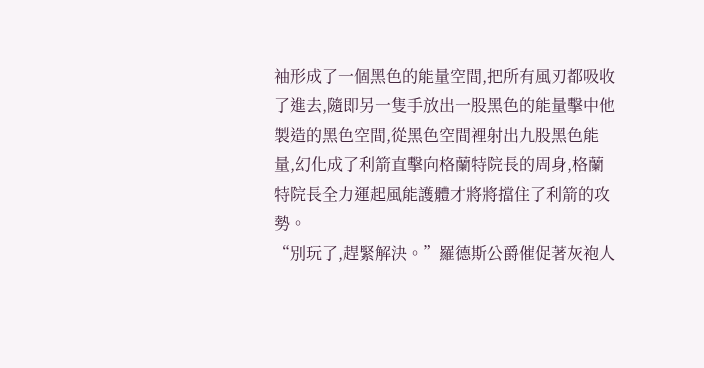袖形成了一個黑色的能量空間,把所有風刃都吸收了進去,隨即另一隻手放出一股黑色的能量擊中他製造的黑色空間,從黑色空間裡射出九股黑色能量,幻化成了利箭直擊向格蘭特院長的周身,格蘭特院長全力運起風能護體才將將擋住了利箭的攻勢。
“別玩了,趕緊解決。”羅德斯公爵催促著灰袍人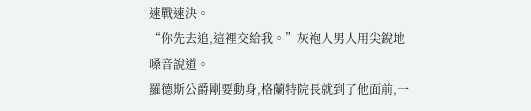速戰速決。
“你先去追,這裡交給我。”灰袍人男人用尖銳地嗓音說道。
羅德斯公爵剛要動身,格蘭特院長就到了他面前,一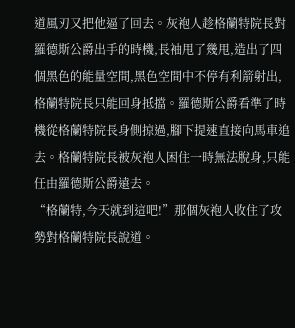道風刃又把他逼了回去。灰袍人趁格蘭特院長對羅德斯公爵出手的時機,長袖甩了幾甩,造出了四個黑色的能量空間,黑色空間中不停有利箭射出,格蘭特院長只能回身抵擋。羅德斯公爵看準了時機從格蘭特院長身側掠過,腳下提速直接向馬車追去。格蘭特院長被灰袍人困住一時無法脫身,只能任由羅德斯公爵遠去。
“格蘭特,今天就到這吧!”那個灰袍人收住了攻勢對格蘭特院長說道。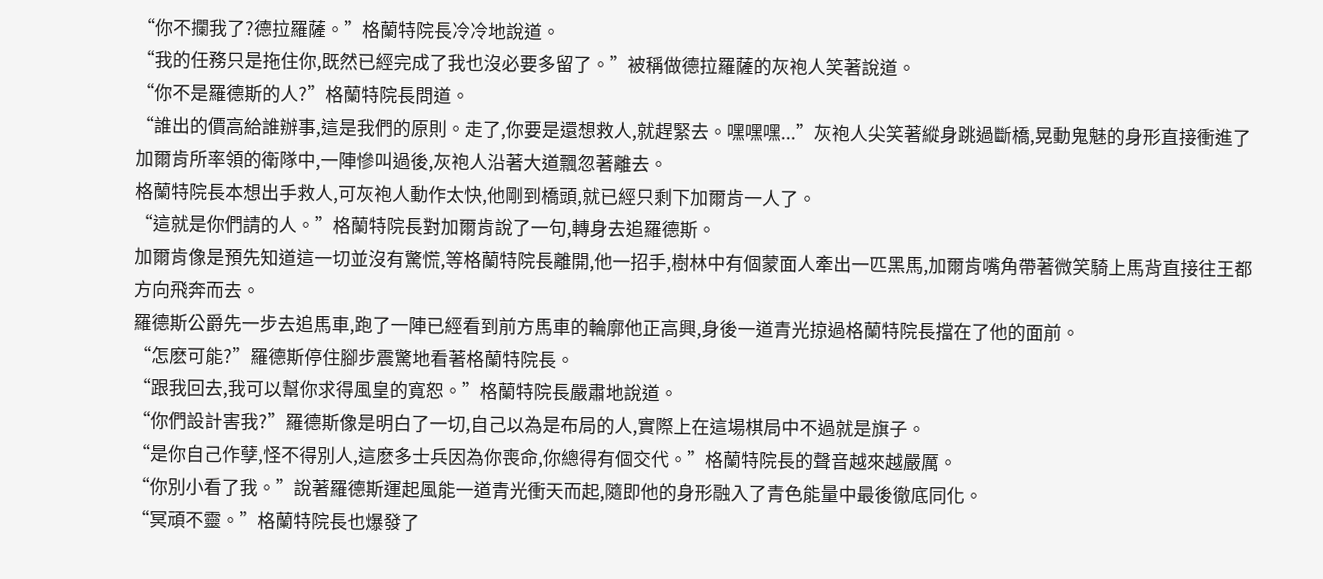“你不攔我了?德拉羅薩。”格蘭特院長冷冷地說道。
“我的任務只是拖住你,既然已經完成了我也沒必要多留了。”被稱做德拉羅薩的灰袍人笑著說道。
“你不是羅德斯的人?”格蘭特院長問道。
“誰出的價高給誰辦事,這是我們的原則。走了,你要是還想救人,就趕緊去。嘿嘿嘿...”灰袍人尖笑著縱身跳過斷橋,晃動鬼魅的身形直接衝進了加爾肯所率領的衛隊中,一陣慘叫過後,灰袍人沿著大道飄忽著離去。
格蘭特院長本想出手救人,可灰袍人動作太快,他剛到橋頭,就已經只剩下加爾肯一人了。
“這就是你們請的人。”格蘭特院長對加爾肯說了一句,轉身去追羅德斯。
加爾肯像是預先知道這一切並沒有驚慌,等格蘭特院長離開,他一招手,樹林中有個蒙面人牽出一匹黑馬,加爾肯嘴角帶著微笑騎上馬背直接往王都方向飛奔而去。
羅德斯公爵先一步去追馬車,跑了一陣已經看到前方馬車的輪廓他正高興,身後一道青光掠過格蘭特院長擋在了他的面前。
“怎麽可能?”羅德斯停住腳步震驚地看著格蘭特院長。
“跟我回去,我可以幫你求得風皇的寬恕。”格蘭特院長嚴肅地說道。
“你們設計害我?”羅德斯像是明白了一切,自己以為是布局的人,實際上在這場棋局中不過就是旗子。
“是你自己作孽,怪不得別人,這麽多士兵因為你喪命,你總得有個交代。”格蘭特院長的聲音越來越嚴厲。
“你別小看了我。”說著羅德斯運起風能一道青光衝天而起,隨即他的身形融入了青色能量中最後徹底同化。
“冥頑不靈。”格蘭特院長也爆發了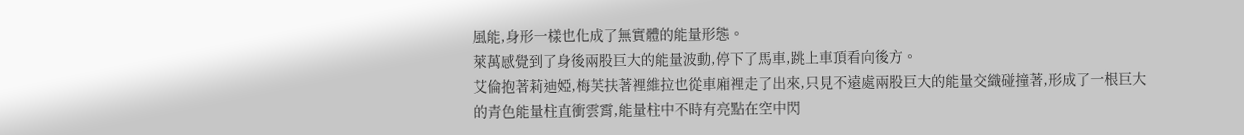風能,身形一樣也化成了無實體的能量形態。
萊萬感覺到了身後兩股巨大的能量波動,停下了馬車,跳上車頂看向後方。
艾倫抱著莉迪婭,梅芙扶著裡維拉也從車廂裡走了出來,只見不遠處兩股巨大的能量交織碰撞著,形成了一根巨大的青色能量柱直衝雲霄,能量柱中不時有亮點在空中閃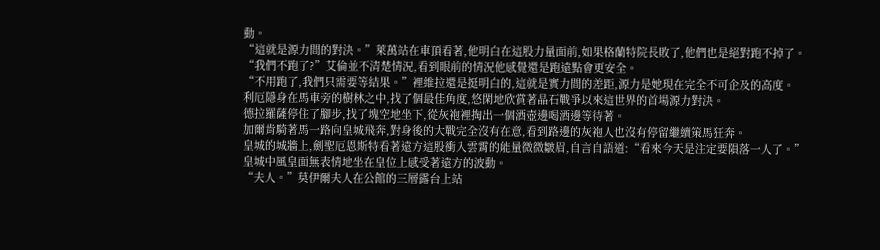動。
“這就是源力間的對決。”萊萬站在車頂看著,他明白在這股力量面前,如果格蘭特院長敗了,他們也是絕對跑不掉了。
“我們不跑了?”艾倫並不清楚情況,看到眼前的情況他感覺還是跑遠點會更安全。
“不用跑了,我們只需要等結果。”裡維拉還是挺明白的,這就是實力間的差距,源力是她現在完全不可企及的高度。
利厄隱身在馬車旁的樹林之中,找了個最佳角度,悠閑地欣賞著晶石戰爭以來這世界的首場源力對決。
德拉羅薩停住了腳步,找了塊空地坐下,從灰袍裡掏出一個酒壺邊喝酒邊等待著。
加爾肯騎著馬一路向皇城飛奔,對身後的大戰完全沒有在意,看到路邊的灰袍人也沒有停留繼續策馬狂奔。
皇城的城牆上,劍聖厄恩斯特看著遠方這股衝入雲霄的能量微微皺眉,自言自語道:“看來今天是注定要隕落一人了。”
皇城中風皇面無表情地坐在皇位上感受著遠方的波動。
“夫人。”莫伊爾夫人在公館的三層露台上站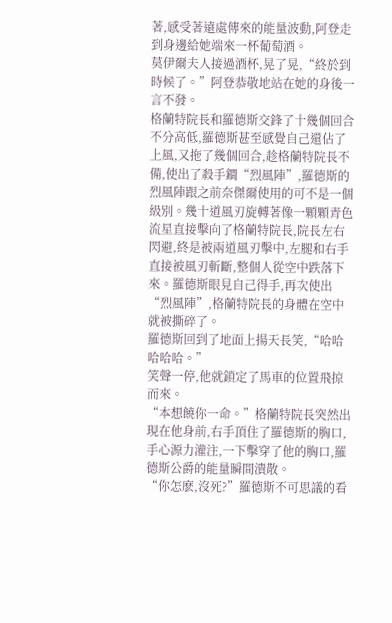著,感受著遠處傳來的能量波動,阿登走到身邊給她端來一杯葡萄酒。
莫伊爾夫人接過酒杯,晃了晃,“終於到時候了。”阿登恭敬地站在她的身後一言不發。
格蘭特院長和羅德斯交鋒了十幾個回合不分高低,羅德斯甚至感覺自己還佔了上風,又拖了幾個回合,趁格蘭特院長不備,使出了殺手鐧“烈風陣”,羅德斯的烈風陣跟之前奈傑爾使用的可不是一個級別。幾十道風刃旋轉著像一顆顆青色流星直接擊向了格蘭特院長,院長左右閃避,終是被兩道風刃擊中,左腿和右手直接被風刃斬斷,整個人從空中跌落下來。羅德斯眼見自己得手,再次使出“烈風陣”,格蘭特院長的身體在空中就被撕碎了。
羅德斯回到了地面上揚天長笑,“哈哈哈哈哈。”
笑聲一停,他就鎖定了馬車的位置飛掠而來。
“本想饒你一命。”格蘭特院長突然出現在他身前,右手頂住了羅德斯的胸口,手心源力灌注,一下擊穿了他的胸口,羅德斯公爵的能量瞬間潰散。
“你怎麽,沒死?”羅德斯不可思議的看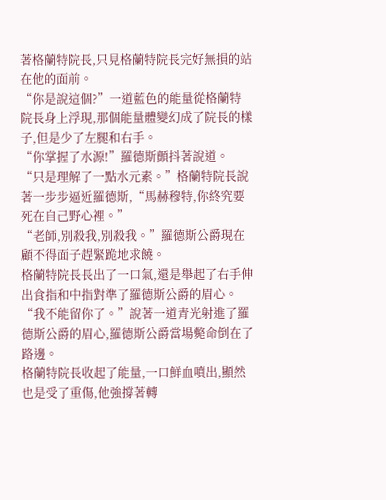著格蘭特院長,只見格蘭特院長完好無損的站在他的面前。
“你是說這個?”一道藍色的能量從格蘭特院長身上浮現,那個能量體變幻成了院長的樣子,但是少了左腿和右手。
“你掌握了水源!”羅德斯顫抖著說道。
“只是理解了一點水元素。”格蘭特院長說著一步步逼近羅德斯,“馬赫穆特,你終究要死在自己野心裡。”
“老師,別殺我,別殺我。”羅德斯公爵現在顧不得面子趕緊跪地求饒。
格蘭特院長長出了一口氣,還是舉起了右手伸出食指和中指對準了羅德斯公爵的眉心。
“我不能留你了。”說著一道青光射進了羅德斯公爵的眉心,羅德斯公爵當場斃命倒在了路邊。
格蘭特院長收起了能量,一口鮮血噴出,顯然也是受了重傷,他強撐著轉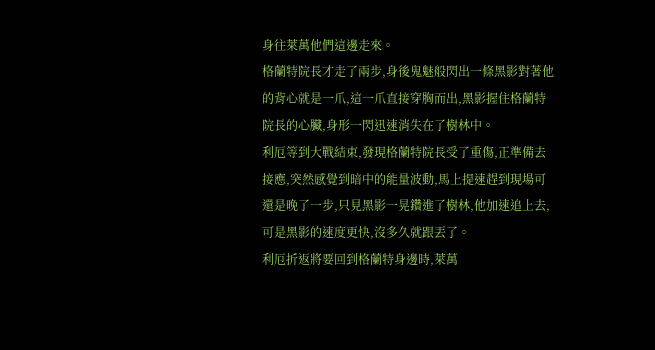身往萊萬他們這邊走來。
格蘭特院長才走了兩步,身後鬼魅般閃出一條黑影對著他的背心就是一爪,這一爪直接穿胸而出,黑影握住格蘭特院長的心臟,身形一閃迅速消失在了樹林中。
利厄等到大戰結束,發現格蘭特院長受了重傷,正準備去接應,突然感覺到暗中的能量波動,馬上提速趕到現場可還是晚了一步,只見黑影一晃鑽進了樹林,他加速追上去,可是黑影的速度更快,沒多久就跟丟了。
利厄折返將要回到格蘭特身邊時,萊萬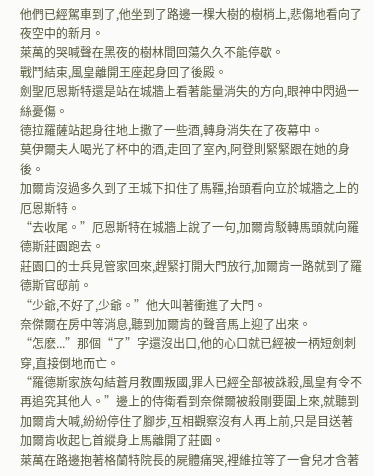他們已經駕車到了,他坐到了路邊一棵大樹的樹梢上,悲傷地看向了夜空中的新月。
萊萬的哭喊聲在黑夜的樹林間回蕩久久不能停歇。
戰鬥結束,風皇離開王座起身回了後殿。
劍聖厄恩斯特還是站在城牆上看著能量消失的方向,眼神中閃過一絲憂傷。
德拉羅薩站起身往地上撒了一些酒,轉身消失在了夜幕中。
莫伊爾夫人喝光了杯中的酒,走回了室內,阿登則緊緊跟在她的身後。
加爾肯沒過多久到了王城下扣住了馬韁,抬頭看向立於城牆之上的厄恩斯特。
“去收尾。”厄恩斯特在城牆上說了一句,加爾肯駁轉馬頭就向羅德斯莊園跑去。
莊園口的士兵見管家回來,趕緊打開大門放行,加爾肯一路就到了羅德斯官邸前。
“少爺,不好了,少爺。”他大叫著衝進了大門。
奈傑爾在房中等消息,聽到加爾肯的聲音馬上迎了出來。
“怎麽...”那個“了”字還沒出口,他的心口就已經被一柄短劍刺穿,直接倒地而亡。
“羅德斯家族勾結蒼月教團叛國,罪人已經全部被誅殺,風皇有令不再追究其他人。”邊上的侍衛看到奈傑爾被殺剛要圍上來,就聽到加爾肯大喊,紛紛停住了腳步,互相觀察沒有人再上前,只是目送著加爾肯收起匕首縱身上馬離開了莊園。
萊萬在路邊抱著格蘭特院長的屍體痛哭,裡維拉等了一會兒才含著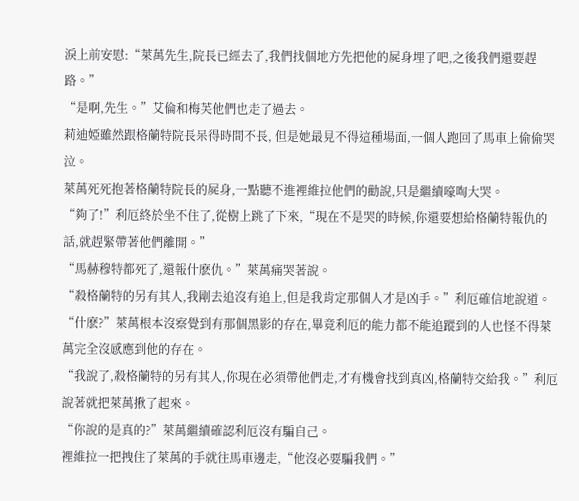淚上前安慰:“萊萬先生,院長已經去了,我們找個地方先把他的屍身埋了吧,之後我們還要趕路。”
“是啊,先生。”艾倫和梅芙他們也走了過去。
莉迪婭雖然跟格蘭特院長呆得時間不長, 但是她最見不得這種場面,一個人跑回了馬車上偷偷哭泣。
萊萬死死抱著格蘭特院長的屍身,一點聽不進裡維拉他們的勸說,只是繼續嚎啕大哭。
“夠了!”利厄終於坐不住了,從樹上跳了下來,“現在不是哭的時候,你還要想給格蘭特報仇的話,就趕緊帶著他們離開。”
“馬赫穆特都死了,還報什麽仇。”萊萬痛哭著說。
“殺格蘭特的另有其人,我剛去追沒有追上,但是我肯定那個人才是凶手。”利厄確信地說道。
“什麽?”萊萬根本沒察覺到有那個黑影的存在,畢竟利厄的能力都不能追蹤到的人也怪不得萊萬完全沒感應到他的存在。
“我說了,殺格蘭特的另有其人,你現在必須帶他們走,才有機會找到真凶,格蘭特交給我。”利厄說著就把萊萬揪了起來。
“你說的是真的?”萊萬繼續確認利厄沒有騙自己。
裡維拉一把拽住了萊萬的手就往馬車邊走,“他沒必要騙我們。”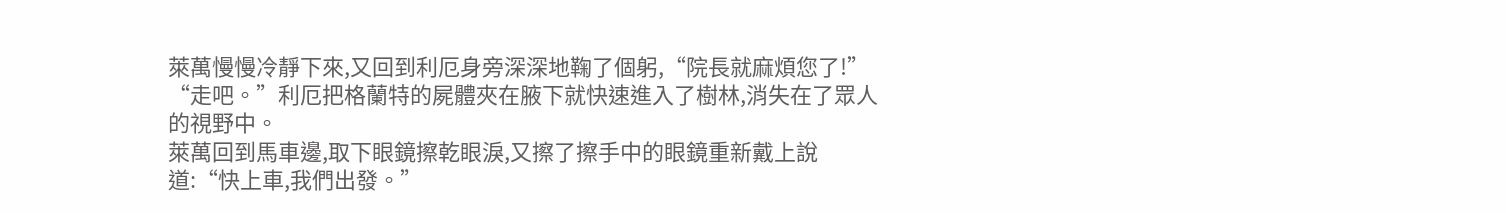萊萬慢慢冷靜下來,又回到利厄身旁深深地鞠了個躬,“院長就麻煩您了!”
“走吧。”利厄把格蘭特的屍體夾在腋下就快速進入了樹林,消失在了眾人的視野中。
萊萬回到馬車邊,取下眼鏡擦乾眼淚,又擦了擦手中的眼鏡重新戴上說道:“快上車,我們出發。”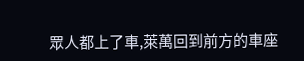眾人都上了車,萊萬回到前方的車座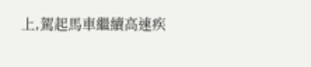上,駕起馬車繼續高速疾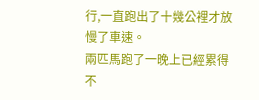行,一直跑出了十幾公裡才放慢了車速。
兩匹馬跑了一晚上已經累得不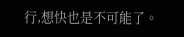行,想快也是不可能了。